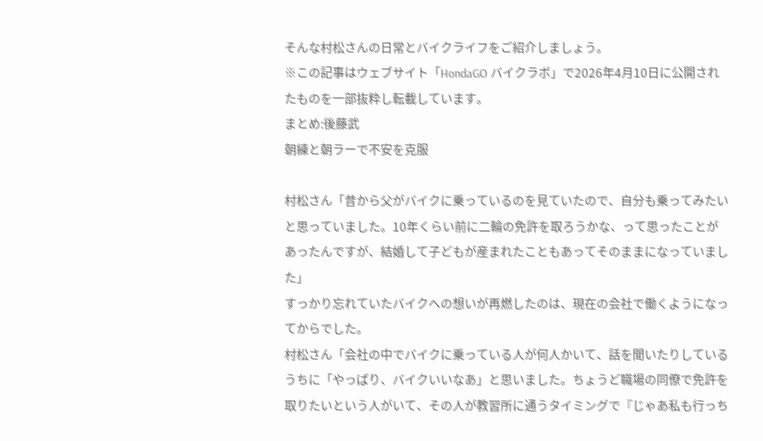そんな村松さんの日常とバイクライフをご紹介しましょう。
※この記事はウェブサイト「HondaGO バイクラボ」で2026年4月10日に公開されたものを一部抜粋し転載しています。
まとめ:後藤武
朝練と朝ラーで不安を克服

村松さん「昔から父がバイクに乗っているのを見ていたので、自分も乗ってみたいと思っていました。10年くらい前に二輪の免許を取ろうかな、って思ったことがあったんですが、結婚して子どもが産まれたこともあってそのままになっていました」
すっかり忘れていたバイクへの想いが再燃したのは、現在の会社で働くようになってからでした。
村松さん「会社の中でバイクに乗っている人が何人かいて、話を聞いたりしているうちに「やっぱり、バイクいいなあ」と思いました。ちょうど職場の同僚で免許を取りたいという人がいて、その人が教習所に通うタイミングで『じゃあ私も行っち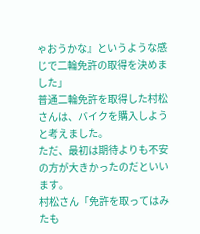ゃおうかな』というような感じで二輪免許の取得を決めました」
普通二輪免許を取得した村松さんは、バイクを購入しようと考えました。
ただ、最初は期待よりも不安の方が大きかったのだといいます。
村松さん「免許を取ってはみたも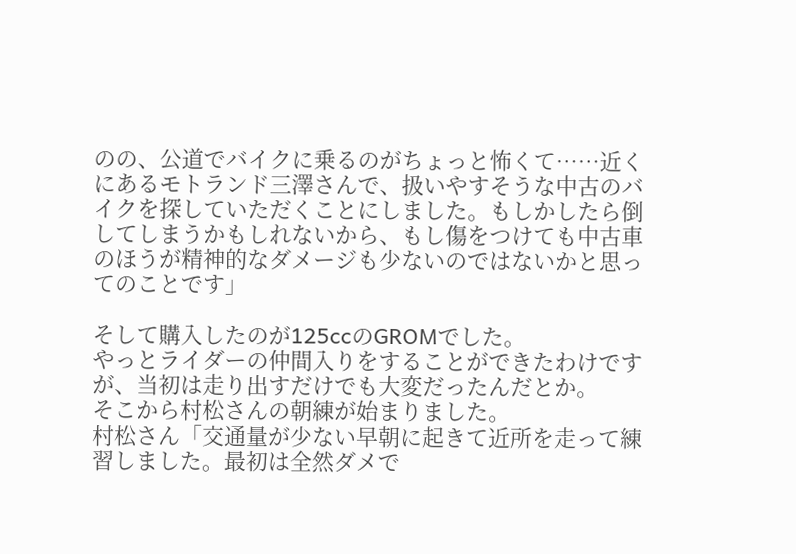のの、公道でバイクに乗るのがちょっと怖くて……近くにあるモトランド三澤さんで、扱いやすそうな中古のバイクを探していただくことにしました。もしかしたら倒してしまうかもしれないから、もし傷をつけても中古車のほうが精神的なダメージも少ないのではないかと思ってのことです」

そして購入したのが125ccのGROMでした。
やっとライダーの仲間入りをすることができたわけですが、当初は走り出すだけでも大変だったんだとか。
そこから村松さんの朝練が始まりました。
村松さん「交通量が少ない早朝に起きて近所を走って練習しました。最初は全然ダメで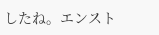したね。エンスト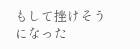もして挫けそうになった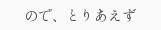ので、とりあえず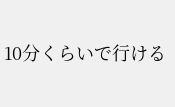10分くらいで行ける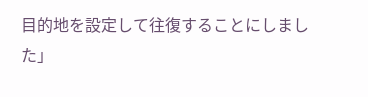目的地を設定して往復することにしました」